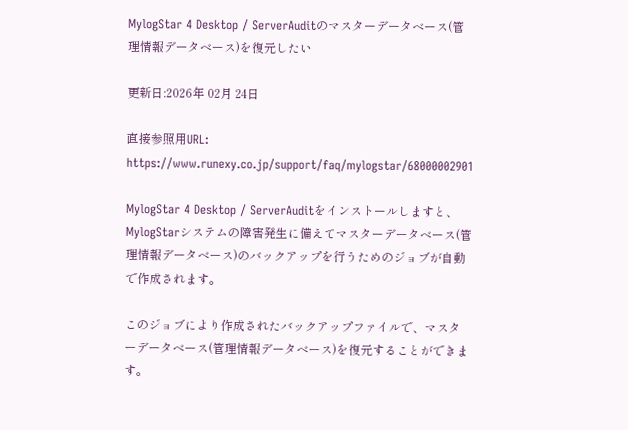MylogStar 4 Desktop / ServerAuditのマスターデータベース(管理情報データベース)を復元したい

更新日:2026年 02月 24日

直接参照用URL: https://www.runexy.co.jp/support/faq/mylogstar/68000002901

MylogStar 4 Desktop / ServerAuditをインストールしますと、MylogStarシステムの障害発生に備えてマスターデータベース(管理情報データベース)のバックアップを行うためのジョブが自動で作成されます。

このジョブにより作成されたバックアップファイルで、マスターデータベース(管理情報データベース)を復元することができます。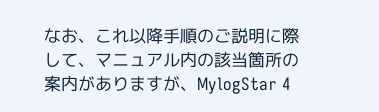なお、これ以降手順のご説明に際して、マニュアル内の該当箇所の案内がありますが、MylogStar 4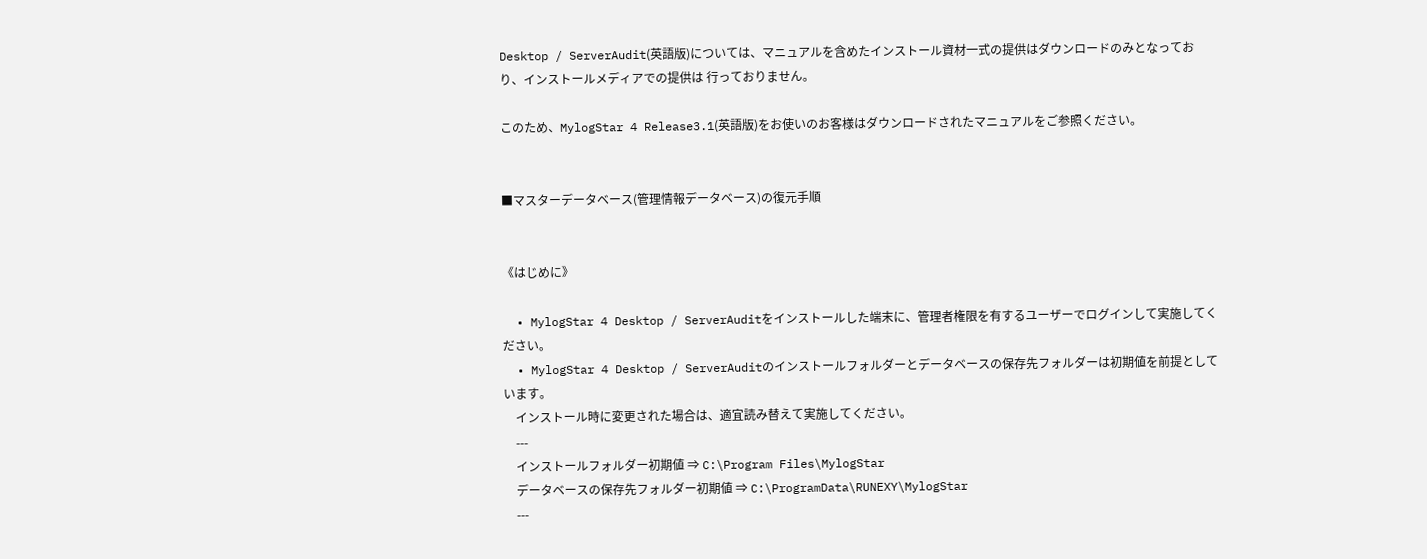Desktop / ServerAudit(英語版)については、マニュアルを含めたインストール資材一式の提供はダウンロードのみとなっており、インストールメディアでの提供は 行っておりません。

このため、MylogStar 4 Release3.1(英語版)をお使いのお客様はダウンロードされたマニュアルをご参照ください。


■マスターデータベース(管理情報データベース)の復元手順


《はじめに》

  • MylogStar 4 Desktop / ServerAuditをインストールした端末に、管理者権限を有するユーザーでログインして実施してください。
  • MylogStar 4 Desktop / ServerAuditのインストールフォルダーとデータベースの保存先フォルダーは初期値を前提としています。
    インストール時に変更された場合は、適宜読み替えて実施してください。
    ---
    インストールフォルダー初期値 ⇒ C:\Program Files\MylogStar
    データベースの保存先フォルダー初期値 ⇒ C:\ProgramData\RUNEXY\MylogStar
    ---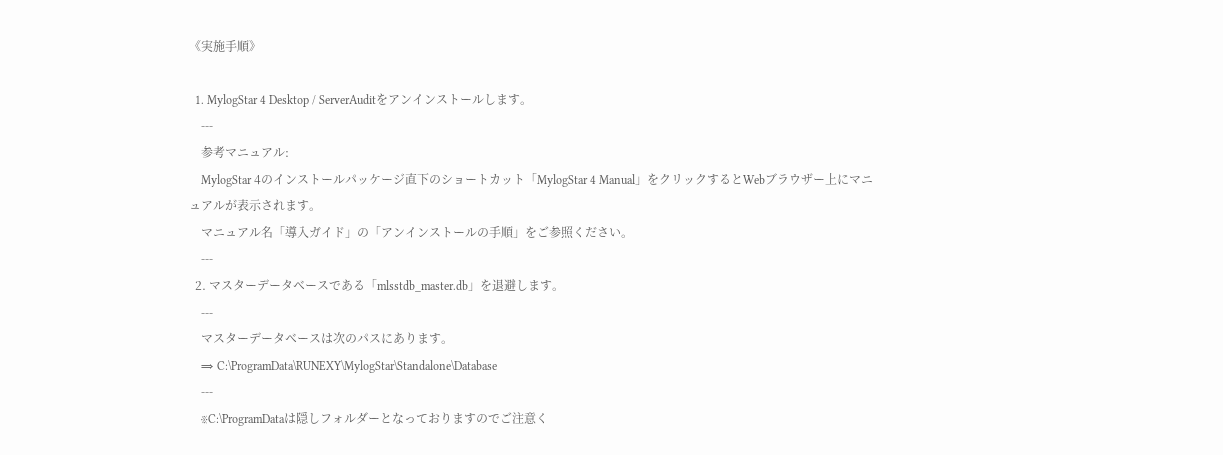《実施手順》

  1. MylogStar 4 Desktop / ServerAuditをアンインストールします。
    ---
    参考マニュアル:
    MylogStar 4のインストールパッケージ直下のショートカット「MylogStar 4 Manual」をクリックするとWebブラウザー上にマニュアルが表示されます。
    マニュアル名「導入ガイド」の「アンインストールの手順」をご参照ください。
    ---
  2. マスターデータベースである「mlsstdb_master.db」を退避します。
    ---
    マスターデータベースは次のパスにあります。
    ⇒ C:\ProgramData\RUNEXY\MylogStar\Standalone\Database
    ---
    ※C:\ProgramDataは隠しフォルダーとなっておりますのでご注意く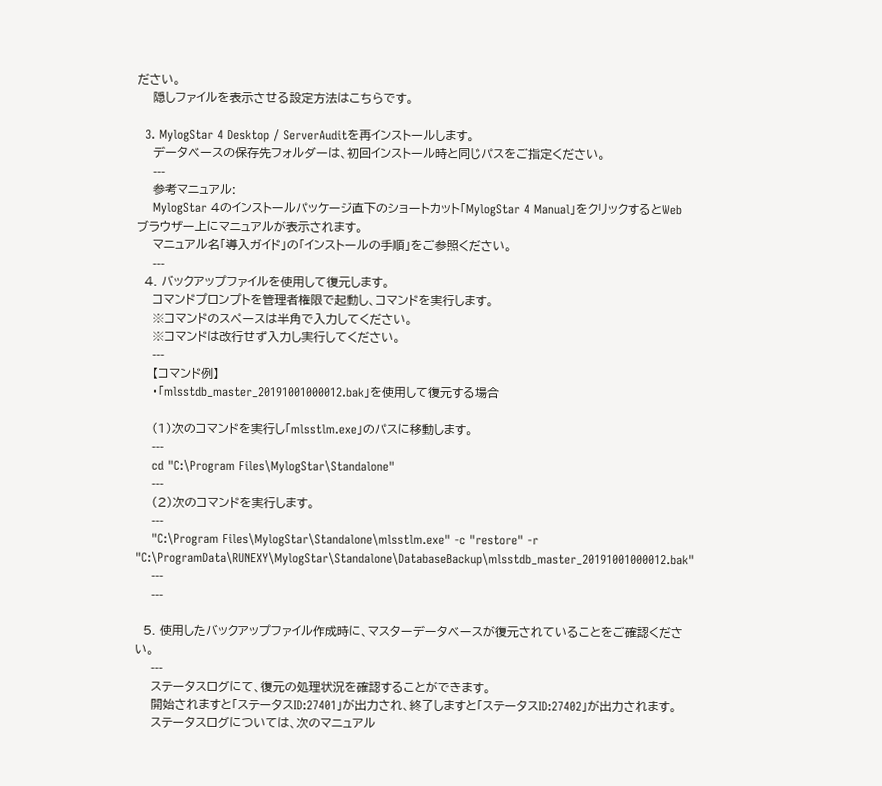ださい。
    隠しファイルを表示させる設定方法はこちらです。

  3. MylogStar 4 Desktop / ServerAuditを再インストールします。
    データベースの保存先フォルダーは、初回インストール時と同じパスをご指定ください。
    ---
    参考マニュアル:
    MylogStar 4のインストールパッケージ直下のショートカット「MylogStar 4 Manual」をクリックするとWebブラウザー上にマニュアルが表示されます。
    マニュアル名「導入ガイド」の「インストールの手順」をご参照ください。
    ---
  4. バックアップファイルを使用して復元します。
    コマンドプロンプトを管理者権限で起動し、コマンドを実行します。
    ※コマンドのスペースは半角で入力してください。
    ※コマンドは改行せず入力し実行してください。
    ---
    【コマンド例】
    ・「mlsstdb_master_20191001000012.bak」を使用して復元する場合

    (1)次のコマンドを実行し「mlsstlm.exe」のパスに移動します。
    ---
    cd "C:\Program Files\MylogStar\Standalone"
    ---
    (2)次のコマンドを実行します。
    ---
    "C:\Program Files\MylogStar\Standalone\mlsstlm.exe" -c "restore" -r "C:\ProgramData\RUNEXY\MylogStar\Standalone\DatabaseBackup\mlsstdb_master_20191001000012.bak"
    ---
    ---

  5. 使用したバックアップファイル作成時に、マスターデータベースが復元されていることをご確認ください。
    ---
    ステータスログにて、復元の処理状況を確認することができます。
    開始されますと「ステータスID:27401」が出力され、終了しますと「ステータスID:27402」が出力されます。
    ステータスログについては、次のマニュアル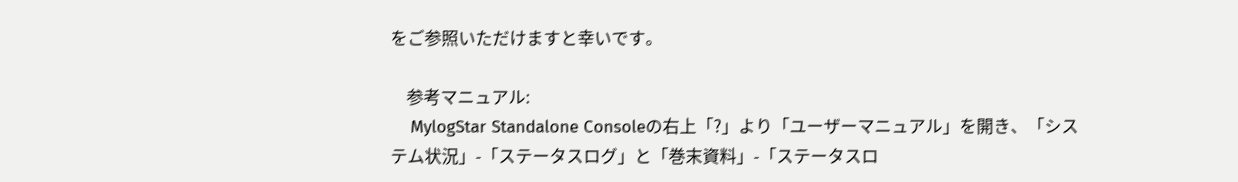をご参照いただけますと幸いです。

    参考マニュアル:
    MylogStar Standalone Consoleの右上「?」より「ユーザーマニュアル」を開き、「システム状況」-「ステータスログ」と「巻末資料」-「ステータスロ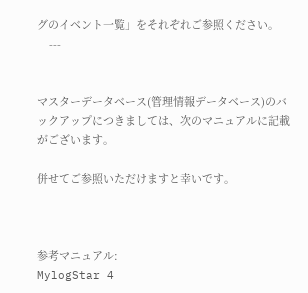グのイベント一覧」をそれぞれご参照ください。
    ---


マスターデータベース(管理情報データベース)のバックアップにつきましては、次のマニュアルに記載がございます。

併せてご参照いただけますと幸いです。



参考マニュアル:
MylogStar 4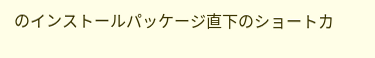のインストールパッケージ直下のショートカ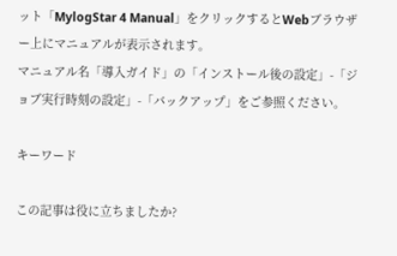ット「MylogStar 4 Manual」をクリックするとWebブラウザー上にマニュアルが表示されます。
マニュアル名「導入ガイド」の「インストール後の設定」-「ジョブ実行時刻の設定」-「バックアップ」をご参照ください。

キーワード

この記事は役に立ちましたか?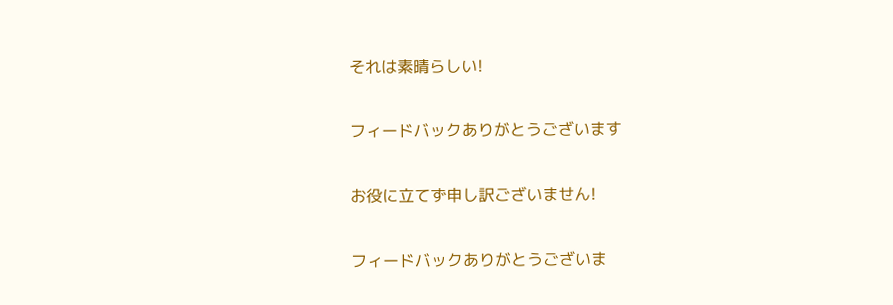それは素晴らしい!

フィードバックありがとうございます

お役に立てず申し訳ございません!

フィードバックありがとうございま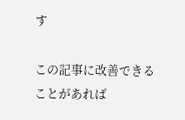す

この記事に改善できることがあれば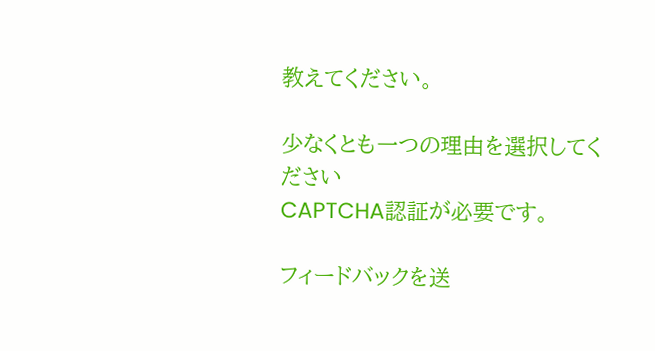教えてください。

少なくとも一つの理由を選択してください
CAPTCHA認証が必要です。

フィードバックを送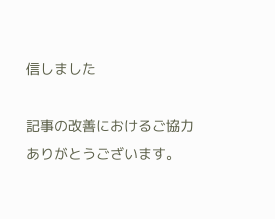信しました

記事の改善におけるご協力ありがとうございます。